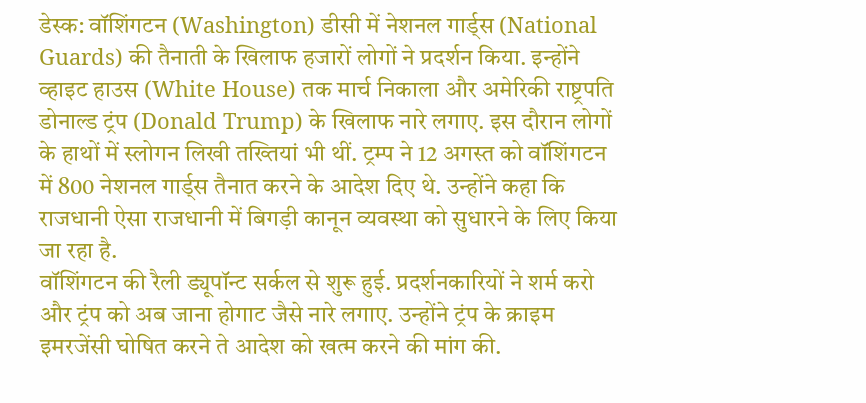डेस्क: वॉशिंगटन (Washington) डीसी में नेशनल गार्ड्स (National Guards) की तैनाती के खिलाफ हजारों लोगों ने प्रदर्शन किया. इन्होंने व्हाइट हाउस (White House) तक मार्च निकाला और अमेरिकी राष्ट्रपति डोनाल्ड ट्रंप (Donald Trump) के खिलाफ नारे लगाए. इस दौरान लोगों के हाथों में स्लोगन लिखी तख्तियां भी थीं. ट्रम्प ने 12 अगस्त को वॉशिंगटन में 800 नेशनल गार्ड्स तैनात करने के आदेश दिए थे. उन्होंने कहा कि राजधानी ऐसा राजधानी में बिगड़ी कानून व्यवस्था को सुधारने के लिए किया जा रहा है.
वॉशिंगटन की रैली ड्यूपॉन्ट सर्कल से शुरू हुई. प्रदर्शनकारियों ने शर्म करो और ट्रंप को अब जाना होगाट जैसे नारे लगाए. उन्होंने ट्रंप के क्राइम इमरजेंसी घोषित करने ते आदेश को खत्म करने की मांग की.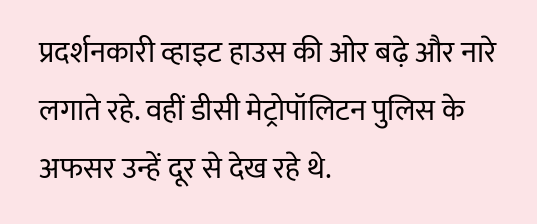प्रदर्शनकारी व्हाइट हाउस की ओर बढ़े और नारे लगाते रहे. वहीं डीसी मेट्रोपॉलिटन पुलिस के अफसर उन्हें दूर से देख रहे थे.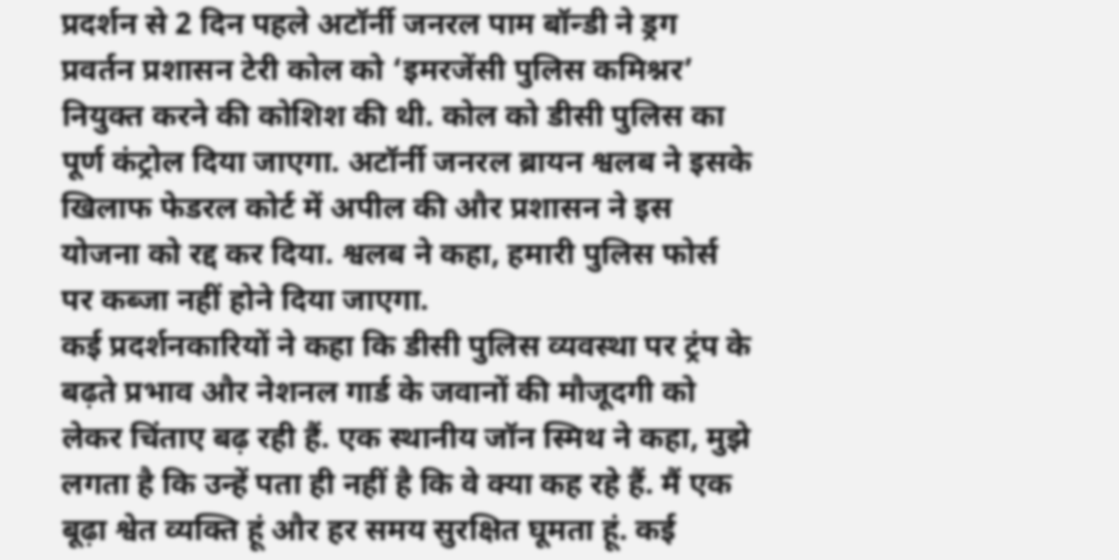प्रदर्शन से 2 दिन पहले अटॉर्नी जनरल पाम बॉन्डी ने ड्रग प्रवर्तन प्रशासन टेरी कोल को ‘इमरजेंसी पुलिस कमिश्नर’ नियुक्त करने की कोशिश की थी. कोल को डीसी पुलिस का पूर्ण कंट्रोल दिया जाएगा. अटॉर्नी जनरल ब्रायन श्वलब ने इसके खिलाफ फेडरल कोर्ट में अपील की और प्रशासन ने इस योजना को रद्द कर दिया. श्वलब ने कहा, हमारी पुलिस फोर्स पर कब्जा नहीं होने दिया जाएगा.
कई प्रदर्शनकारियों ने कहा कि डीसी पुलिस व्यवस्था पर ट्रंप के बढ़ते प्रभाव और नेशनल गार्ड के जवानों की मौजूदगी को लेकर चिंताए बढ़ रही हैं. एक स्थानीय जॉन स्मिथ ने कहा, मुझे लगता है कि उन्हें पता ही नहीं है कि वे क्या कह रहे हैं. मैं एक बूढ़ा श्वेत व्यक्ति हूं और हर समय सुरक्षित घूमता हूं. कई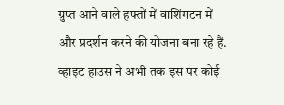ग्रुप्त आने वाले हफ्तों में वाशिंगटन में और प्रदर्शन करने की योजना बना रहे हैं. व्हाइट हाउस ने अभी तक इस पर कोई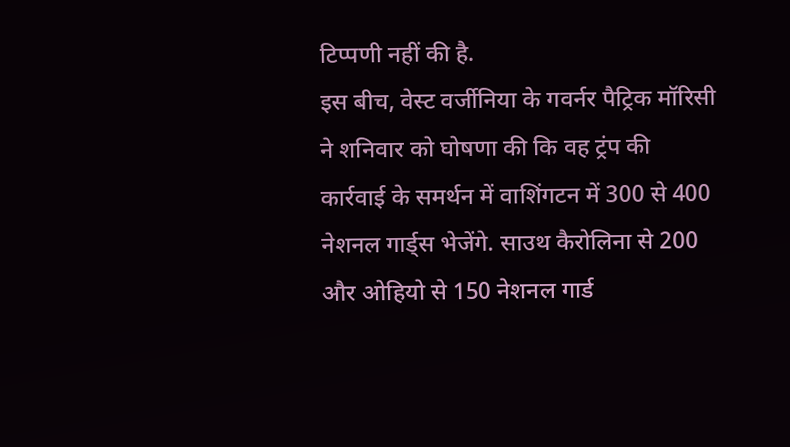टिप्पणी नहीं की है.
इस बीच, वेस्ट वर्जीनिया के गवर्नर पैट्रिक मॉरिसी ने शनिवार को घोषणा की कि वह ट्रंप की कार्रवाई के समर्थन में वाशिंगटन में 300 से 400 नेशनल गार्ड्स भेजेंगे. साउथ कैरोलिना से 200 और ओहियो से 150 नेशनल गार्ड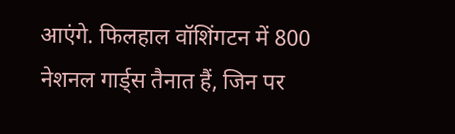आएंगे. फिलहाल वॉशिंगटन में 800 नेशनल गार्ड्स तैनात हैं, जिन पर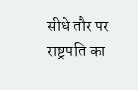सीधे तौर पर राष्ट्रपति का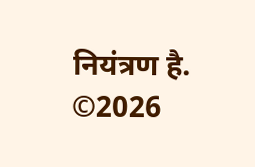नियंत्रण है.
©2026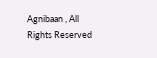Agnibaan , All Rights Reserved